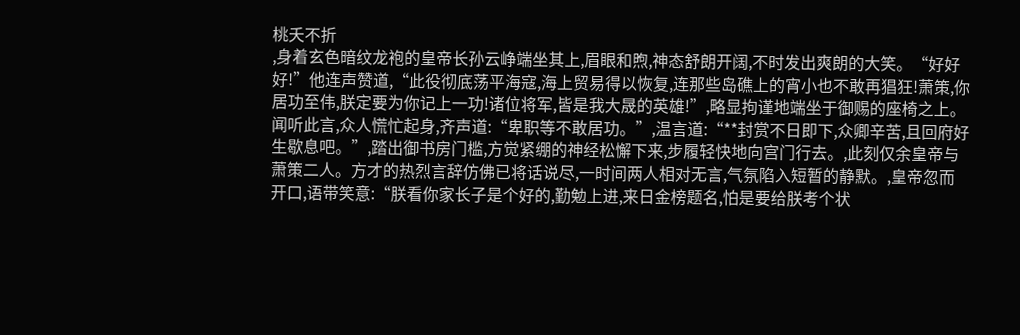桃夭不折
,身着玄色暗纹龙袍的皇帝长孙云峥端坐其上,眉眼和煦,神态舒朗开阔,不时发出爽朗的大笑。“好好好!”他连声赞道,“此役彻底荡平海寇,海上贸易得以恢复,连那些岛礁上的宵小也不敢再猖狂!萧策,你居功至伟,朕定要为你记上一功!诸位将军,皆是我大晟的英雄!”,略显拘谨地端坐于御赐的座椅之上。闻听此言,众人慌忙起身,齐声道:“卑职等不敢居功。”,温言道:“**封赏不日即下,众卿辛苦,且回府好生歇息吧。”,踏出御书房门槛,方觉紧绷的神经松懈下来,步履轻快地向宫门行去。,此刻仅余皇帝与萧策二人。方才的热烈言辞仿佛已将话说尽,一时间两人相对无言,气氛陷入短暂的静默。,皇帝忽而开口,语带笑意:“朕看你家长子是个好的,勤勉上进,来日金榜题名,怕是要给朕考个状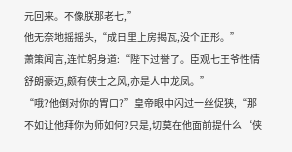元回来。不像朕那老七,”
他无奈地摇摇头,“成日里上房揭瓦,没个正形。”
萧策闻言,连忙躬身道:“陛下过誉了。臣观七王爷性情舒朗豪迈,颇有侠士之风,亦是人中龙凤。”
“哦?他倒对你的胃口?”皇帝眼中闪过一丝促狭,“那不如让他拜你为师如何?只是,切莫在他面前提什么‘侠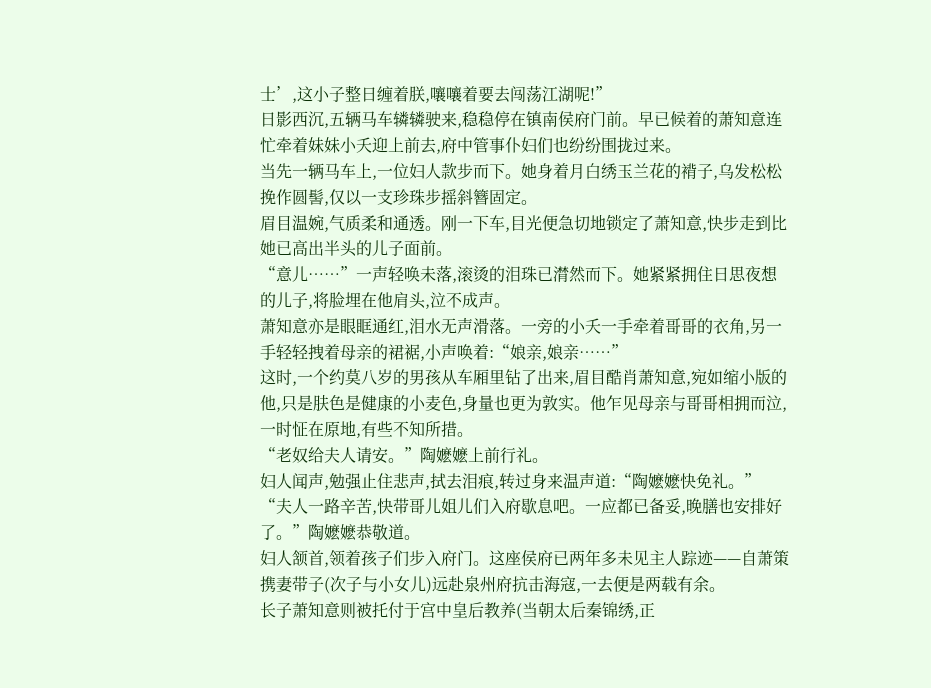士’,这小子整日缠着朕,嚷嚷着要去闯荡江湖呢!”
日影西沉,五辆马车辚辚驶来,稳稳停在镇南侯府门前。早已候着的萧知意连忙牵着妹妹小夭迎上前去,府中管事仆妇们也纷纷围拢过来。
当先一辆马车上,一位妇人款步而下。她身着月白绣玉兰花的褙子,乌发松松挽作圆髻,仅以一支珍珠步摇斜簪固定。
眉目温婉,气质柔和通透。刚一下车,目光便急切地锁定了萧知意,快步走到比她已高出半头的儿子面前。
“意儿……”一声轻唤未落,滚烫的泪珠已潸然而下。她紧紧拥住日思夜想的儿子,将脸埋在他肩头,泣不成声。
萧知意亦是眼眶通红,泪水无声滑落。一旁的小夭一手牵着哥哥的衣角,另一手轻轻拽着母亲的裙裾,小声唤着:“娘亲,娘亲……”
这时,一个约莫八岁的男孩从车厢里钻了出来,眉目酷肖萧知意,宛如缩小版的他,只是肤色是健康的小麦色,身量也更为敦实。他乍见母亲与哥哥相拥而泣,一时怔在原地,有些不知所措。
“老奴给夫人请安。”陶嬷嬷上前行礼。
妇人闻声,勉强止住悲声,拭去泪痕,转过身来温声道:“陶嬷嬷快免礼。”
“夫人一路辛苦,快带哥儿姐儿们入府歇息吧。一应都已备妥,晚膳也安排好了。”陶嬷嬷恭敬道。
妇人颔首,领着孩子们步入府门。这座侯府已两年多未见主人踪迹——自萧策携妻带子(次子与小女儿)远赴泉州府抗击海寇,一去便是两载有余。
长子萧知意则被托付于宫中皇后教养(当朝太后秦锦绣,正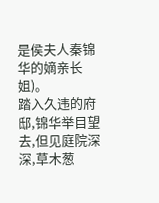是侯夫人秦锦华的嫡亲长姐)。
踏入久违的府邸,锦华举目望去,但见庭院深深,草木葱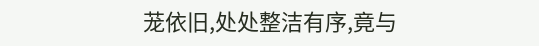茏依旧,处处整洁有序,竟与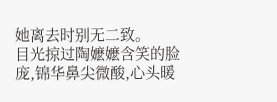她离去时别无二致。
目光掠过陶嬷嬷含笑的脸庞,锦华鼻尖微酸,心头暖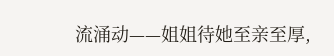流涌动——姐姐待她至亲至厚,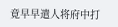竟早早遣人将府中打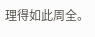理得如此周全。